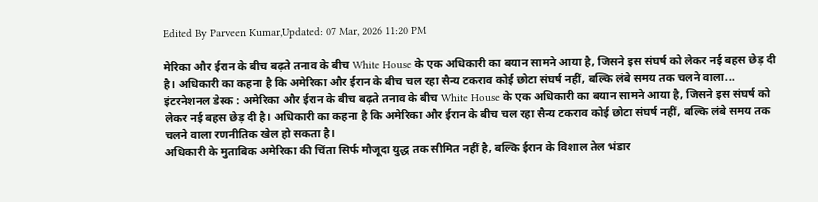Edited By Parveen Kumar,Updated: 07 Mar, 2026 11:20 PM

मेरिका और ईरान के बीच बढ़ते तनाव के बीच White House के एक अधिकारी का बयान सामने आया है, जिसने इस संघर्ष को लेकर नई बहस छेड़ दी है। अधिकारी का कहना है कि अमेरिका और ईरान के बीच चल रहा सैन्य टकराव कोई छोटा संघर्ष नहीं, बल्कि लंबे समय तक चलने वाला...
इंटरनेशनल डेस्क : अमेरिका और ईरान के बीच बढ़ते तनाव के बीच White House के एक अधिकारी का बयान सामने आया है, जिसने इस संघर्ष को लेकर नई बहस छेड़ दी है। अधिकारी का कहना है कि अमेरिका और ईरान के बीच चल रहा सैन्य टकराव कोई छोटा संघर्ष नहीं, बल्कि लंबे समय तक चलने वाला रणनीतिक खेल हो सकता है।
अधिकारी के मुताबिक अमेरिका की चिंता सिर्फ मौजूदा युद्ध तक सीमित नहीं है, बल्कि ईरान के विशाल तेल भंडार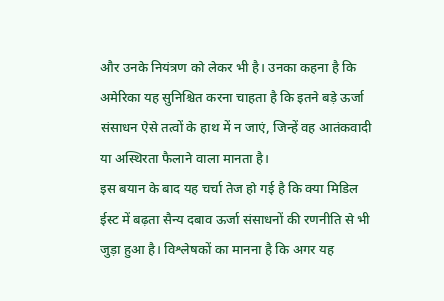और उनके नियंत्रण को लेकर भी है। उनका कहना है कि अमेरिका यह सुनिश्चित करना चाहता है कि इतने बड़े ऊर्जा संसाधन ऐसे तत्वों के हाथ में न जाएं, जिन्हें वह आतंकवादी या अस्थिरता फैलाने वाला मानता है।
इस बयान के बाद यह चर्चा तेज हो गई है कि क्या मिडिल ईस्ट में बढ़ता सैन्य दबाव ऊर्जा संसाधनों की रणनीति से भी जुड़ा हुआ है। विश्लेषकों का मानना है कि अगर यह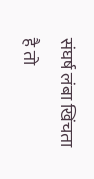संघर्ष लंबा खिंचता है तो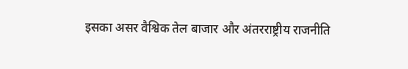इसका असर वैश्विक तेल बाजार और अंतरराष्ट्रीय राजनीति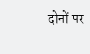दोनों पर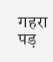गहरा पड़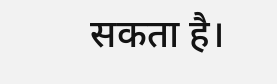सकता है।